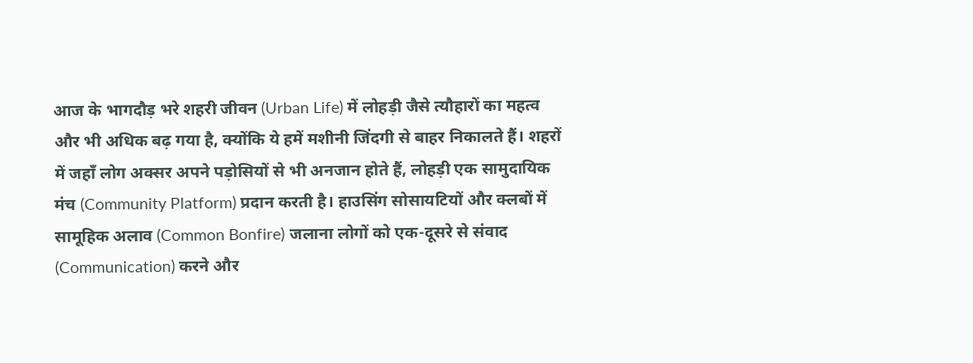आज के भागदौड़ भरे शहरी जीवन (Urban Life) में लोहड़ी जैसे त्यौहारों का महत्व और भी अधिक बढ़ गया है, क्योंकि ये हमें मशीनी जिंदगी से बाहर निकालते हैं। शहरों में जहाँ लोग अक्सर अपने पड़ोसियों से भी अनजान होते हैं, लोहड़ी एक सामुदायिक मंच (Community Platform) प्रदान करती है। हाउसिंग सोसायटियों और क्लबों में सामूहिक अलाव (Common Bonfire) जलाना लोगों को एक-दूसरे से संवाद (Communication) करने और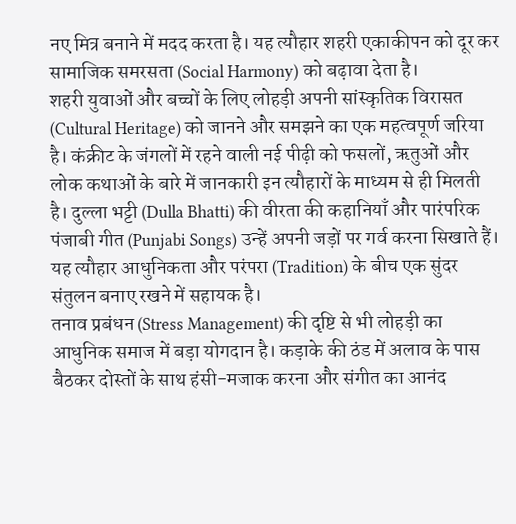नए मित्र बनाने में मदद करता है। यह त्यौहार शहरी एकाकीपन को दूर कर सामाजिक समरसता (Social Harmony) को बढ़ावा देता है।
शहरी युवाओं और बच्चों के लिए लोहड़ी अपनी सांस्कृतिक विरासत (Cultural Heritage) को जानने और समझने का एक महत्वपूर्ण जरिया है। कंक्रीट के जंगलों में रहने वाली नई पीढ़ी को फसलों, ऋतुओं और लोक कथाओं के बारे में जानकारी इन त्यौहारों के माध्यम से ही मिलती है। दुल्ला भट्टी (Dulla Bhatti) की वीरता की कहानियाँ और पारंपरिक पंजाबी गीत (Punjabi Songs) उन्हें अपनी जड़ों पर गर्व करना सिखाते हैं। यह त्यौहार आधुनिकता और परंपरा (Tradition) के बीच एक सुंदर संतुलन बनाए रखने में सहायक है।
तनाव प्रबंधन (Stress Management) की दृष्टि से भी लोहड़ी का आधुनिक समाज में बड़ा योगदान है। कड़ाके की ठंड में अलाव के पास बैठकर दोस्तों के साथ हंसी-मजाक करना और संगीत का आनंद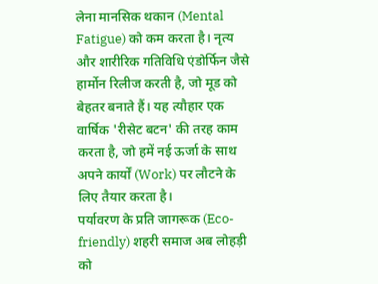लेना मानसिक थकान (Mental Fatigue) को कम करता है। नृत्य और शारीरिक गतिविधि एंडोर्फिन जैसे हार्मोन रिलीज करती है, जो मूड को बेहतर बनाते हैं। यह त्यौहार एक वार्षिक 'रीसेट बटन' की तरह काम करता है, जो हमें नई ऊर्जा के साथ अपने कार्यों (Work) पर लौटने के लिए तैयार करता है।
पर्यावरण के प्रति जागरूक (Eco-friendly) शहरी समाज अब लोहड़ी को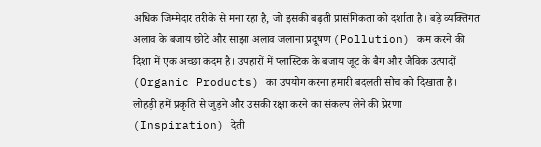अधिक जिम्मेदार तरीके से मना रहा है, जो इसकी बढ़ती प्रासंगिकता को दर्शाता है। बड़े व्यक्तिगत अलाव के बजाय छोटे और साझा अलाव जलाना प्रदूषण (Pollution) कम करने की दिशा में एक अच्छा कदम है। उपहारों में प्लास्टिक के बजाय जूट के बैग और जैविक उत्पादों (Organic Products) का उपयोग करना हमारी बदलती सोच को दिखाता है। लोहड़ी हमें प्रकृति से जुड़ने और उसकी रक्षा करने का संकल्प लेने की प्रेरणा (Inspiration) देती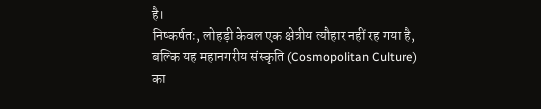है।
निष्कर्षतः, लोहड़ी केवल एक क्षेत्रीय त्यौहार नहीं रह गया है, बल्कि यह महानगरीय संस्कृति (Cosmopolitan Culture) का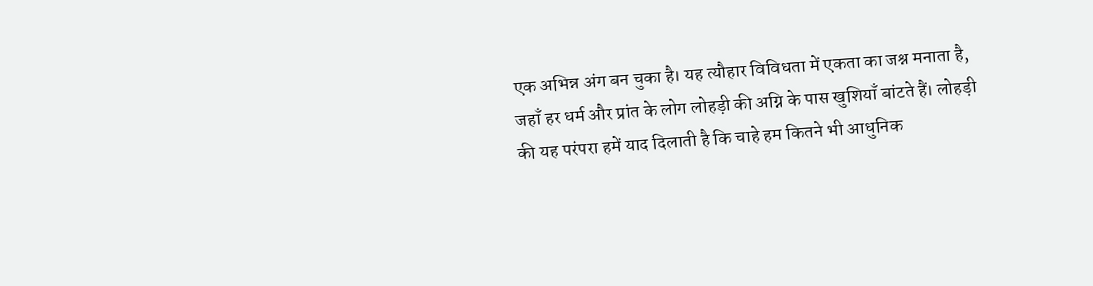एक अभिन्न अंग बन चुका है। यह त्यौहार विविधता में एकता का जश्न मनाता है, जहाँ हर धर्म और प्रांत के लोग लोहड़ी की अग्नि के पास खुशियाँ बांटते हैं। लोहड़ी की यह परंपरा हमें याद दिलाती है कि चाहे हम कितने भी आधुनिक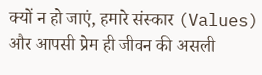क्यों न हो जाएं, हमारे संस्कार (Values) और आपसी प्रेम ही जीवन की असली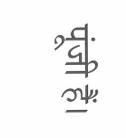पूंजी हैं।